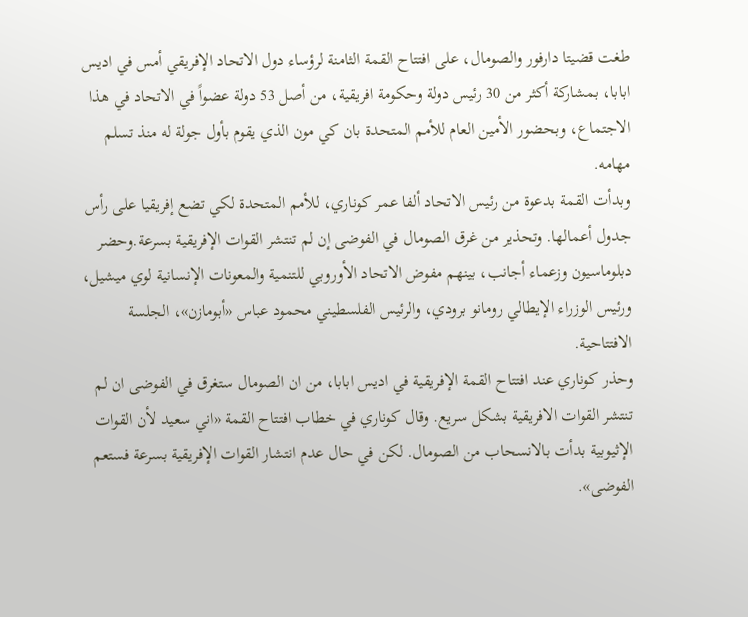طغت قضيتا دارفور والصومال، على افتتاح القمة الثامنة لرؤساء دول الاتحاد الإفريقي أمس في اديس ابابا، بمشاركة أكثر من 30 رئيس دولة وحكومة افريقية، من أصل 53 دولة عضواً في الاتحاد في هذا الاجتماع، وبحضور الأمين العام للأمم المتحدة بان كي مون الذي يقوم بأول جولة له منذ تسلم مهامه.
وبدأت القمة بدعوة من رئيس الاتحاد ألفا عمر كوناري، للأمم المتحدة لكي تضع إفريقيا على رأس جدول أعمالها. وتحذير من غرق الصومال في الفوضى إن لم تنتشر القوات الإفريقية بسرعة.وحضر دبلوماسيون وزعماء أجانب، بينهم مفوض الاتحاد الأوروبي للتنمية والمعونات الإنسانية لوي ميشيل، ورئيس الوزراء الإيطالي رومانو برودي، والرئيس الفلسطيني محمود عباس «أبومازن»، الجلسة الافتتاحية.
وحذر كوناري عند افتتاح القمة الإفريقية في اديس ابابا، من ان الصومال ستغرق في الفوضى ان لم تنتشر القوات الافريقية بشكل سريع. وقال كوناري في خطاب افتتاح القمة «اني سعيد لأن القوات الإثيوبية بدأت بالانسحاب من الصومال. لكن في حال عدم انتشار القوات الإفريقية بسرعة فستعم الفوضى».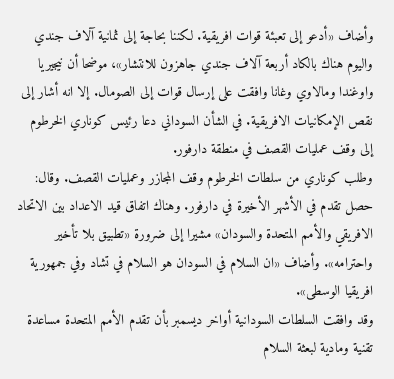وأضاف «أدعو إلى تعبئة قوات افريقية. لكننا بحاجة إلى ثمانية آلاف جندي واليوم هناك بالكاد أربعة آلاف جندي جاهزون للانتشار»، موضحا أن نيجيريا واوغندا ومالاوي وغانا وافقت على إرسال قوات إلى الصومال. إلا انه أشار إلى نقص الإمكانيات الافريقية. في الشأن السوداني دعا رئيس كوناري الخرطوم إلى وقف عمليات القصف في منطقة دارفور.
وطلب كوناري من سلطات الخرطوم وقف المجازر وعمليات القصف. وقال: حصل تقدم في الأشهر الأخيرة في دارفور. وهناك اتفاق قيد الاعداد بين الاتحاد الافريقي والأمم المتحدة والسودان» مشيرا إلى ضرورة «تطبيق بلا تأخير واحترامه». وأضاف «ان السلام في السودان هو السلام في تشاد وفي جمهورية افريقيا الوسطى».
وقد وافقت السلطات السودانية أواخر ديسمبر بأن تقدم الأمم المتحدة مساعدة تقنية ومادية لبعثة السلام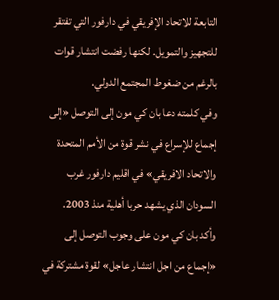التابعة للاتحاد الإفريقي في دارفور التي تفتقر للتجهيز والتمويل. لكنها رفضت انتشار قوات بالرغم من ضغوط المجتمع الدولي.
وفي كلمته دعا بان كي مون إلى التوصل «إلى إجماع للإسراع في نشر قوة من الأمم المتحدة والاتحاد الافريقي» في اقليم دارفور غرب السودان الذي يشهد حربا أهلية منذ 2003.
وأكد بان كي مون على وجوب التوصل إلى «إجماع من اجل انتشار عاجل» لقوة مشتركة في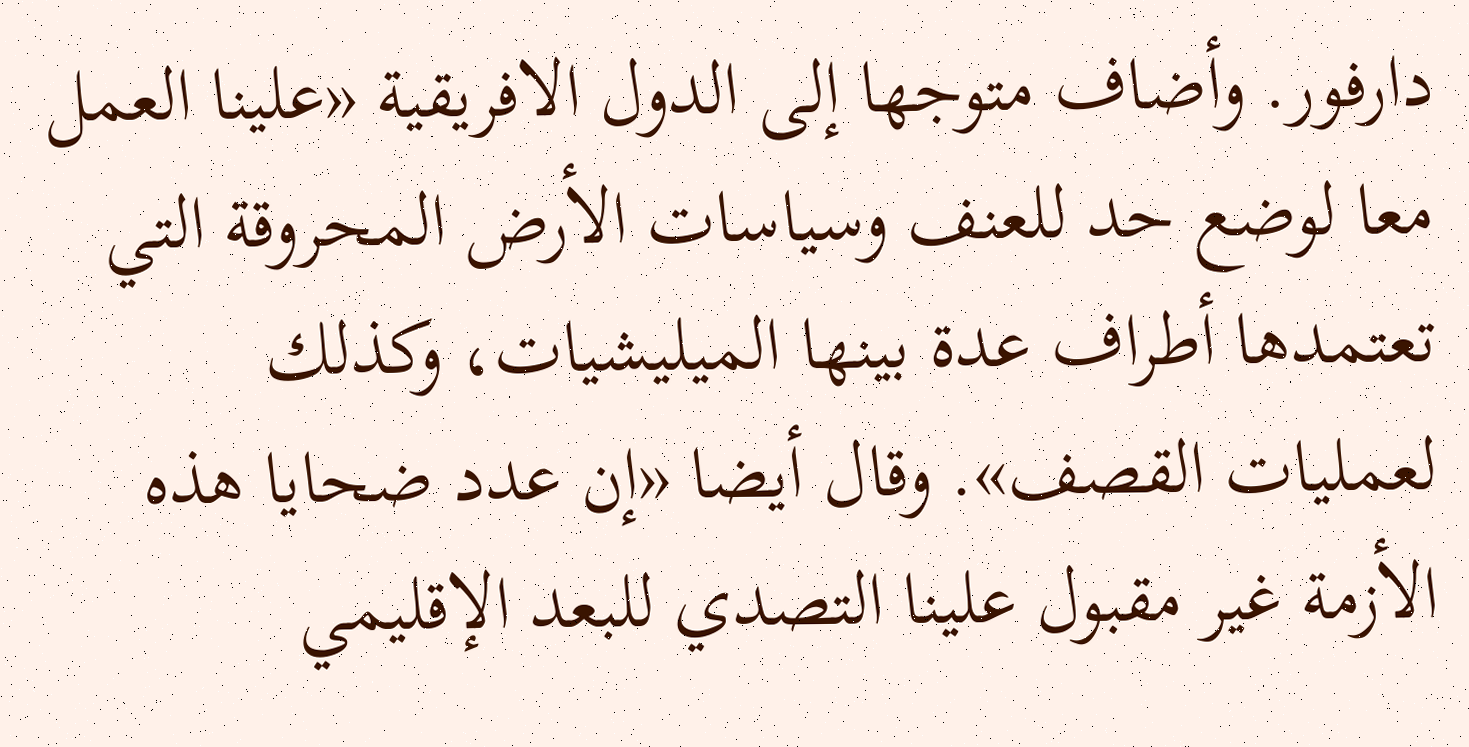دارفور. وأضاف متوجها إلى الدول الافريقية «علينا العمل معا لوضع حد للعنف وسياسات الأرض المحروقة التي تعتمدها أطراف عدة بينها الميليشيات، وكذلك لعمليات القصف». وقال أيضا «إن عدد ضحايا هذه الأزمة غير مقبول علينا التصدي للبعد الإقليمي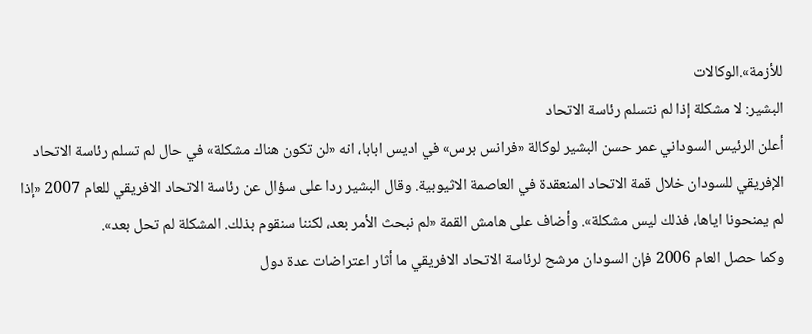للأزمة».الوكالات
البشير: لا مشكلة إذا لم نتسلم رئاسة الاتحاد
أعلن الرئيس السوداني عمر حسن البشير لوكالة «فرانس برس» في اديس ابابا، انه «لن تكون هناك مشكلة» في حال لم تسلم رئاسة الاتحاد الإفريقي للسودان خلال قمة الاتحاد المنعقدة في العاصمة الاثيوبية. وقال البشير ردا على سؤال عن رئاسة الاتحاد الافريقي للعام 2007 «إذا لم يمنحونا اياها، فذلك ليس مشكلة». وأضاف على هامش القمة «لم نبحث الأمر بعد، لكننا سنقوم بذلك. المشكلة لم تحل بعد».
وكما حصل العام 2006 فإن السودان مرشح لرئاسة الاتحاد الافريقي ما أثار اعتراضات عدة دول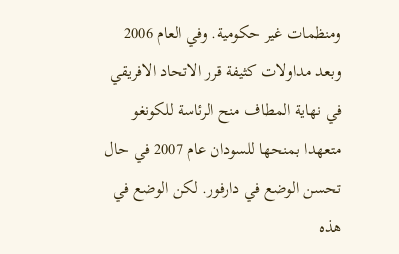ومنظمات غير حكومية. وفي العام 2006 وبعد مداولات كثيفة قرر الاتحاد الافريقي في نهاية المطاف منح الرئاسة للكونغو متعهدا بمنحها للسودان عام 2007 في حال تحسن الوضع في دارفور. لكن الوضع في هذه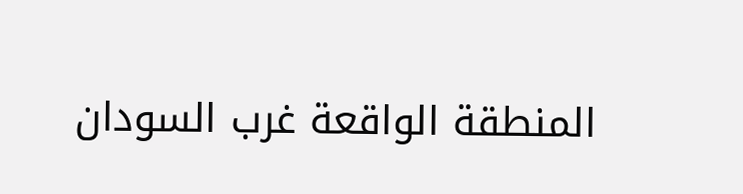المنطقة الواقعة غرب السودان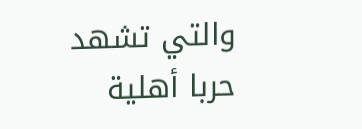والتي تشهد حربا أهلية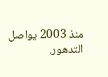منذ 2003 يواصل التدهور.